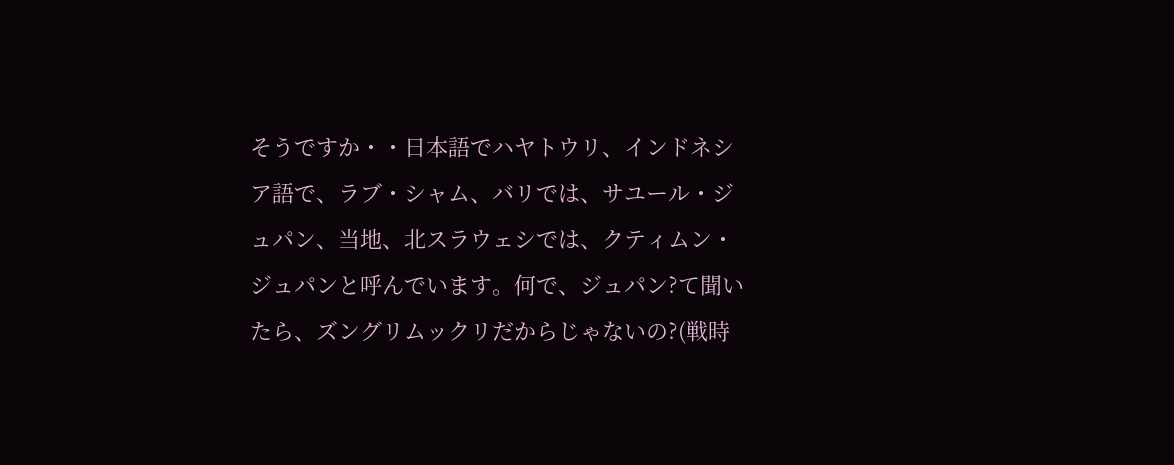そうですか・・日本語でハヤトウリ、インドネシア語で、ラブ・シャム、バリでは、サユール・ジュパン、当地、北スラウェシでは、クティムン・ジュパンと呼んでいます。何で、ジュパン?て聞いたら、ズングリムックリだからじゃないの?(戦時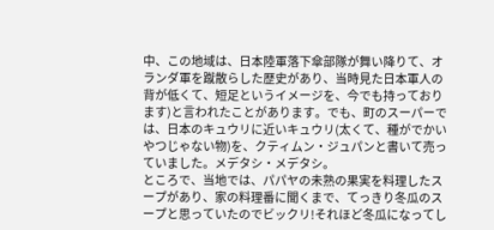中、この地域は、日本陸軍落下傘部隊が舞い降りて、オランダ軍を蹴散らした歴史があり、当時見た日本軍人の背が低くて、短足というイメージを、今でも持っております)と言われたことがあります。でも、町のスーパーでは、日本のキュウリに近いキュウリ(太くて、種がでかいやつじゃない物)を、クティムン・ジュパンと書いて売っていました。メデタシ・メデタシ。
ところで、当地では、パパヤの未熟の果実を料理したスープがあり、家の料理番に聞くまで、てっきり冬瓜のスープと思っていたのでビックリ!それほど冬瓜になってし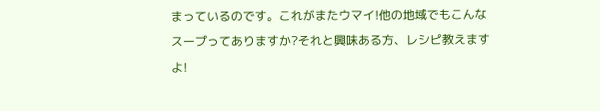まっているのです。これがまたウマイ!他の地域でもこんなスープってありますか?それと興味ある方、レシピ教えますよ!